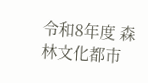令和8年度 森林文化都市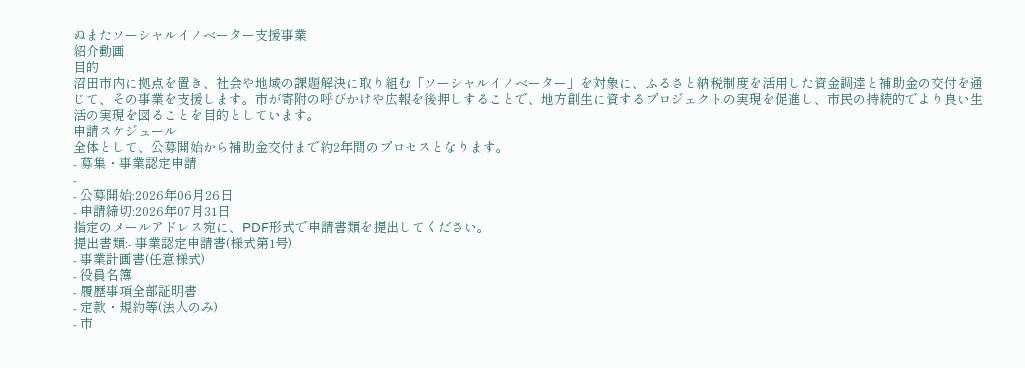ぬまたソーシャルイノベーター支援事業
紹介動画
目的
沼田市内に拠点を置き、社会や地域の課題解決に取り組む「ソーシャルイノベーター」を対象に、ふるさと納税制度を活用した資金調達と補助金の交付を通じて、その事業を支援します。市が寄附の呼びかけや広報を後押しすることで、地方創生に資するプロジェクトの実現を促進し、市民の持続的でより良い生活の実現を図ることを目的としています。
申請スケジュール
全体として、公募開始から補助金交付まで約2年間のプロセスとなります。
- 募集・事業認定申請
-
- 公募開始:2026年06月26日
- 申請締切:2026年07月31日
指定のメールアドレス宛に、PDF形式で申請書類を提出してください。
提出書類:- 事業認定申請書(様式第1号)
- 事業計画書(任意様式)
- 役員名簿
- 履歴事項全部証明書
- 定款・規約等(法人のみ)
- 市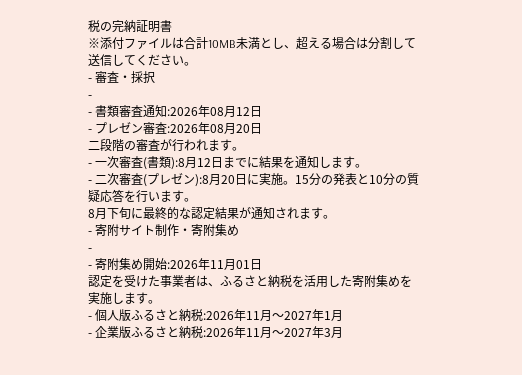税の完納証明書
※添付ファイルは合計10MB未満とし、超える場合は分割して送信してください。
- 審査・採択
-
- 書類審査通知:2026年08月12日
- プレゼン審査:2026年08月20日
二段階の審査が行われます。
- 一次審査(書類):8月12日までに結果を通知します。
- 二次審査(プレゼン):8月20日に実施。15分の発表と10分の質疑応答を行います。
8月下旬に最終的な認定結果が通知されます。
- 寄附サイト制作・寄附集め
-
- 寄附集め開始:2026年11月01日
認定を受けた事業者は、ふるさと納税を活用した寄附集めを実施します。
- 個人版ふるさと納税:2026年11月〜2027年1月
- 企業版ふるさと納税:2026年11月〜2027年3月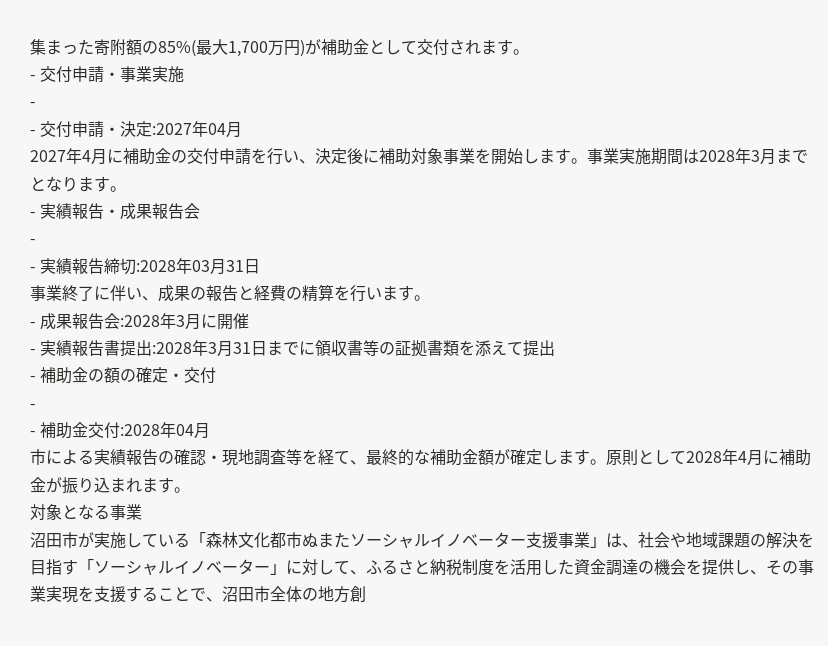集まった寄附額の85%(最大1,700万円)が補助金として交付されます。
- 交付申請・事業実施
-
- 交付申請・決定:2027年04月
2027年4月に補助金の交付申請を行い、決定後に補助対象事業を開始します。事業実施期間は2028年3月までとなります。
- 実績報告・成果報告会
-
- 実績報告締切:2028年03月31日
事業終了に伴い、成果の報告と経費の精算を行います。
- 成果報告会:2028年3月に開催
- 実績報告書提出:2028年3月31日までに領収書等の証拠書類を添えて提出
- 補助金の額の確定・交付
-
- 補助金交付:2028年04月
市による実績報告の確認・現地調査等を経て、最終的な補助金額が確定します。原則として2028年4月に補助金が振り込まれます。
対象となる事業
沼田市が実施している「森林文化都市ぬまたソーシャルイノベーター支援事業」は、社会や地域課題の解決を目指す「ソーシャルイノベーター」に対して、ふるさと納税制度を活用した資金調達の機会を提供し、その事業実現を支援することで、沼田市全体の地方創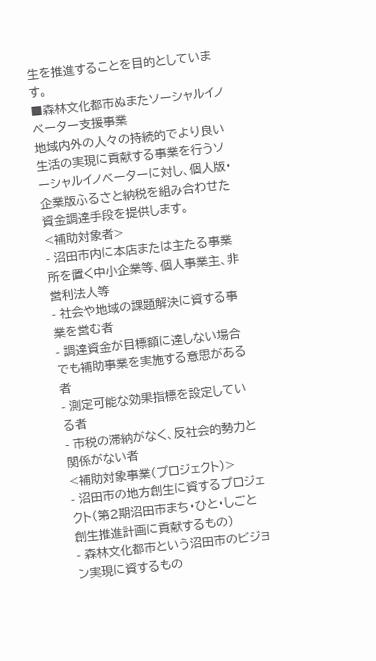生を推進することを目的としています。
■森林文化都市ぬまたソーシャルイノベーター支援事業
地域内外の人々の持続的でより良い生活の実現に貢献する事業を行うソーシャルイノベーターに対し、個人版・企業版ふるさと納税を組み合わせた資金調達手段を提供します。
<補助対象者>
- 沼田市内に本店または主たる事業所を置く中小企業等、個人事業主、非営利法人等
- 社会や地域の課題解決に資する事業を営む者
- 調達資金が目標額に達しない場合でも補助事業を実施する意思がある者
- 測定可能な効果指標を設定している者
- 市税の滞納がなく、反社会的勢力と関係がない者
<補助対象事業(プロジェクト)>
- 沼田市の地方創生に資するプロジェクト(第2期沼田市まち・ひと・しごと創生推進計画に貢献するもの)
- 森林文化都市という沼田市のビジョン実現に資するもの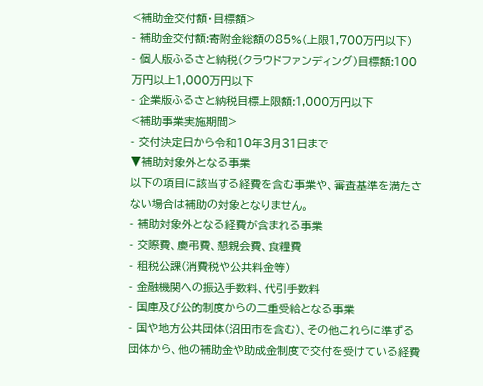<補助金交付額・目標額>
- 補助金交付額:寄附金総額の85%(上限1,700万円以下)
- 個人版ふるさと納税(クラウドファンディング)目標額:100万円以上1,000万円以下
- 企業版ふるさと納税目標上限額:1,000万円以下
<補助事業実施期間>
- 交付決定日から令和10年3月31日まで
▼補助対象外となる事業
以下の項目に該当する経費を含む事業や、審査基準を満たさない場合は補助の対象となりません。
- 補助対象外となる経費が含まれる事業
- 交際費、慶弔費、懇親会費、食糧費
- 租税公課(消費税や公共料金等)
- 金融機関への振込手数料、代引手数料
- 国庫及び公的制度からの二重受給となる事業
- 国や地方公共団体(沼田市を含む)、その他これらに準ずる団体から、他の補助金や助成金制度で交付を受けている経費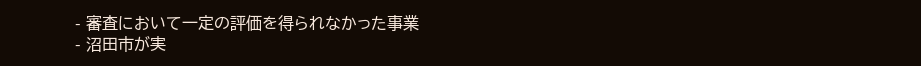- 審査において一定の評価を得られなかった事業
- 沼田市が実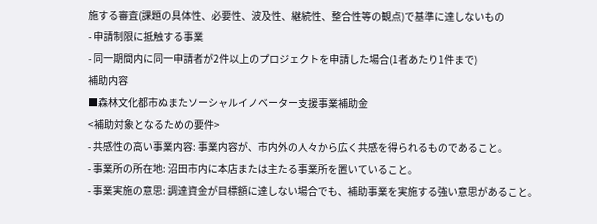施する審査(課題の具体性、必要性、波及性、継続性、整合性等の観点)で基準に達しないもの
- 申請制限に抵触する事業
- 同一期間内に同一申請者が2件以上のプロジェクトを申請した場合(1者あたり1件まで)
補助内容
■森林文化都市ぬまたソーシャルイノベーター支援事業補助金
<補助対象となるための要件>
- 共感性の高い事業内容: 事業内容が、市内外の人々から広く共感を得られるものであること。
- 事業所の所在地: 沼田市内に本店または主たる事業所を置いていること。
- 事業実施の意思: 調達資金が目標額に達しない場合でも、補助事業を実施する強い意思があること。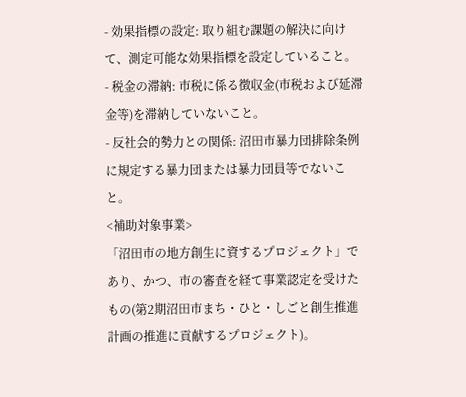- 効果指標の設定: 取り組む課題の解決に向けて、測定可能な効果指標を設定していること。
- 税金の滞納: 市税に係る徴収金(市税および延滞金等)を滞納していないこと。
- 反社会的勢力との関係: 沼田市暴力団排除条例に規定する暴力団または暴力団員等でないこと。
<補助対象事業>
「沼田市の地方創生に資するプロジェクト」であり、かつ、市の審査を経て事業認定を受けたもの(第2期沼田市まち・ひと・しごと創生推進計画の推進に貢献するプロジェクト)。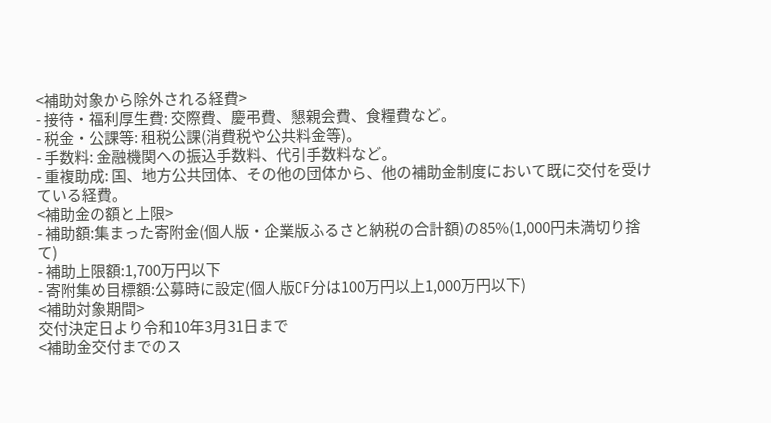<補助対象から除外される経費>
- 接待・福利厚生費: 交際費、慶弔費、懇親会費、食糧費など。
- 税金・公課等: 租税公課(消費税や公共料金等)。
- 手数料: 金融機関への振込手数料、代引手数料など。
- 重複助成: 国、地方公共団体、その他の団体から、他の補助金制度において既に交付を受けている経費。
<補助金の額と上限>
- 補助額:集まった寄附金(個人版・企業版ふるさと納税の合計額)の85%(1,000円未満切り捨て)
- 補助上限額:1,700万円以下
- 寄附集め目標額:公募時に設定(個人版CF分は100万円以上1,000万円以下)
<補助対象期間>
交付決定日より令和10年3月31日まで
<補助金交付までのス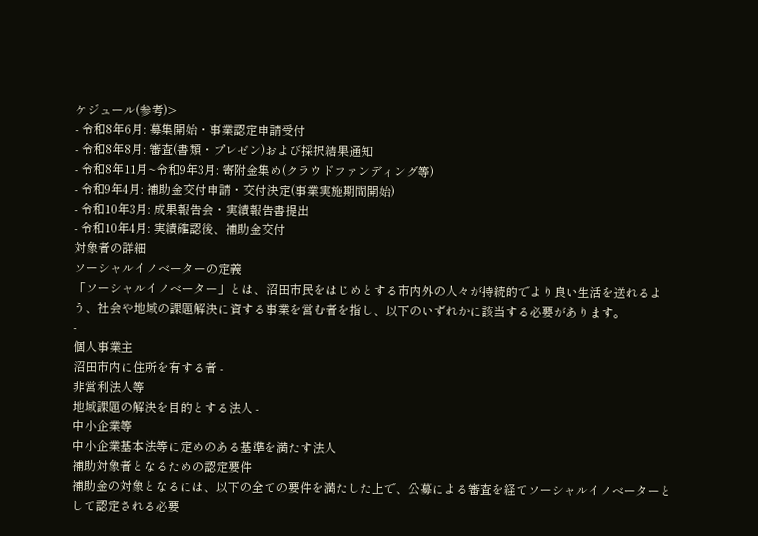ケジュール(参考)>
- 令和8年6月: 募集開始・事業認定申請受付
- 令和8年8月: 審査(書類・プレゼン)および採択結果通知
- 令和8年11月~令和9年3月: 寄附金集め(クラウドファンディング等)
- 令和9年4月: 補助金交付申請・交付決定(事業実施期間開始)
- 令和10年3月: 成果報告会・実績報告書提出
- 令和10年4月: 実績確認後、補助金交付
対象者の詳細
ソーシャルイノベーターの定義
「ソーシャルイノベーター」とは、沼田市民をはじめとする市内外の人々が持続的でより良い生活を送れるよう、社会や地域の課題解決に資する事業を営む者を指し、以下のいずれかに該当する必要があります。
-
個人事業主
沼田市内に住所を有する者 -
非営利法人等
地域課題の解決を目的とする法人 -
中小企業等
中小企業基本法等に定めのある基準を満たす法人
補助対象者となるための認定要件
補助金の対象となるには、以下の全ての要件を満たした上で、公募による審査を経てソーシャルイノベーターとして認定される必要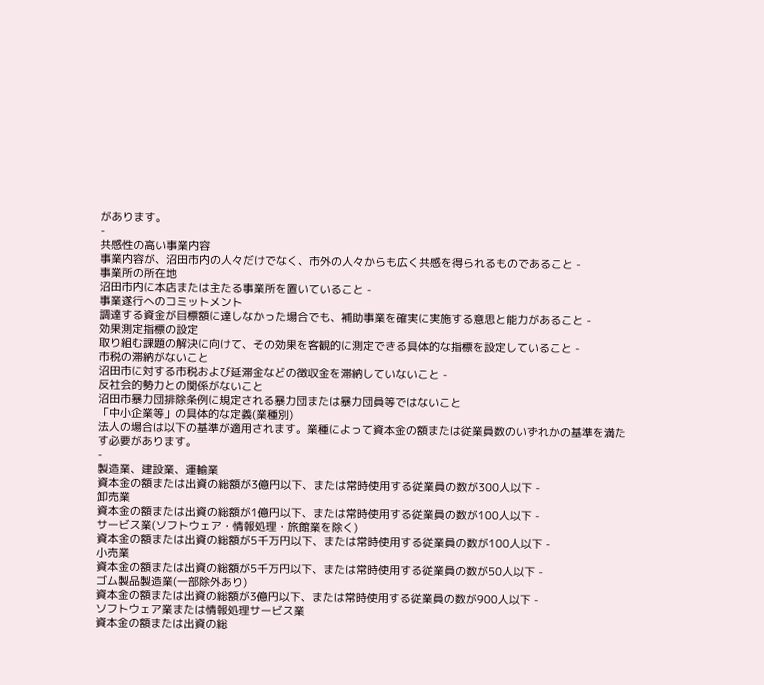があります。
-
共感性の高い事業内容
事業内容が、沼田市内の人々だけでなく、市外の人々からも広く共感を得られるものであること -
事業所の所在地
沼田市内に本店または主たる事業所を置いていること -
事業遂行へのコミットメント
調達する資金が目標額に達しなかった場合でも、補助事業を確実に実施する意思と能力があること -
効果測定指標の設定
取り組む課題の解決に向けて、その効果を客観的に測定できる具体的な指標を設定していること -
市税の滞納がないこと
沼田市に対する市税および延滞金などの徴収金を滞納していないこと -
反社会的勢力との関係がないこと
沼田市暴力団排除条例に規定される暴力団または暴力団員等ではないこと
「中小企業等」の具体的な定義(業種別)
法人の場合は以下の基準が適用されます。業種によって資本金の額または従業員数のいずれかの基準を満たす必要があります。
-
製造業、建設業、運輸業
資本金の額または出資の総額が3億円以下、または常時使用する従業員の数が300人以下 -
卸売業
資本金の額または出資の総額が1億円以下、または常時使用する従業員の数が100人以下 -
サービス業(ソフトウェア・情報処理・旅館業を除く)
資本金の額または出資の総額が5千万円以下、または常時使用する従業員の数が100人以下 -
小売業
資本金の額または出資の総額が5千万円以下、または常時使用する従業員の数が50人以下 -
ゴム製品製造業(一部除外あり)
資本金の額または出資の総額が3億円以下、または常時使用する従業員の数が900人以下 -
ソフトウェア業または情報処理サービス業
資本金の額または出資の総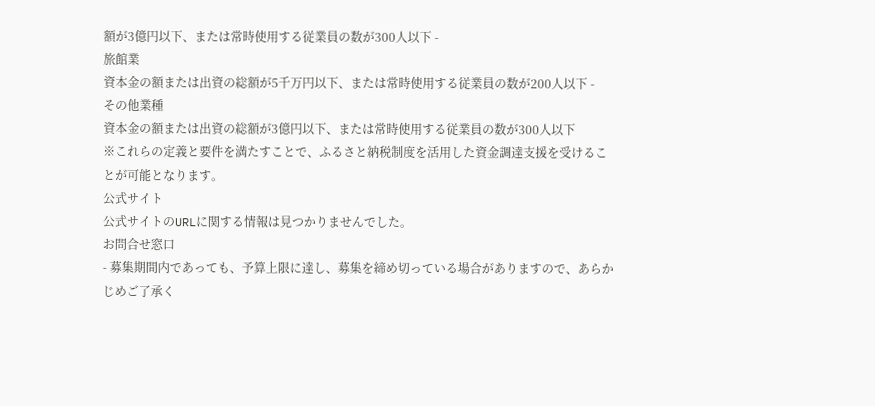額が3億円以下、または常時使用する従業員の数が300人以下 -
旅館業
資本金の額または出資の総額が5千万円以下、または常時使用する従業員の数が200人以下 -
その他業種
資本金の額または出資の総額が3億円以下、または常時使用する従業員の数が300人以下
※これらの定義と要件を満たすことで、ふるさと納税制度を活用した資金調達支援を受けることが可能となります。
公式サイト
公式サイトのURLに関する情報は見つかりませんでした。
お問合せ窓口
- 募集期間内であっても、予算上限に達し、募集を締め切っている場合がありますので、あらかじめご了承く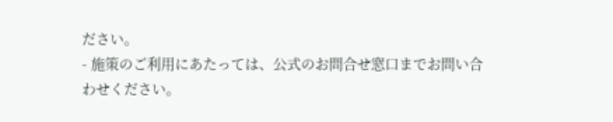ださい。
- 施策のご利用にあたっては、公式のお問合せ窓口までお問い合わせください。